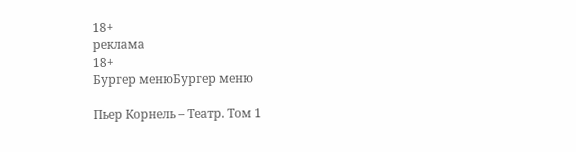18+
реклама
18+
Бургер менюБургер меню

Пьер Корнель – Театр. Том 1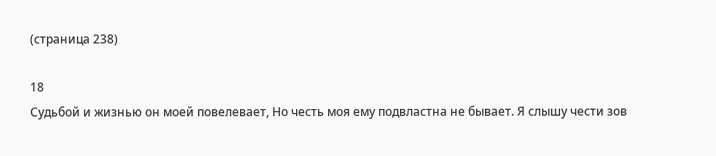(страница 238)

18
Судьбой и жизнью он моей повелевает, Но честь моя ему подвластна не бывает. Я слышу чести зов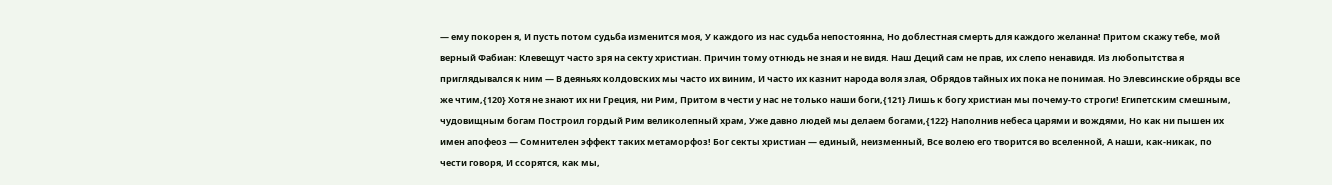— ему покорен я, И пусть потом судьба изменится моя, У каждого из нас судьба непостоянна, Но доблестная смерть для каждого желанна! Притом скажу тебе, мой верный Фабиан: Клевещут часто зря на секту христиан. Причин тому отнюдь не зная и не видя. Наш Деций сам не прав, их слепо ненавидя. Из любопытства я приглядывался к ним — В деяньях колдовских мы часто их виним, И часто их казнит народа воля злая, Обрядов тайных их пока не понимая. Но Элевсинские обряды все же чтим,{120} Хотя не знают их ни Греция, ни Рим, Притом в чести у нас не только наши боги,{121} Лишь к богу христиан мы почему-то строги! Египетским смешным, чудовищным богам Построил гордый Рим великолепный храм, Уже давно людей мы делаем богами,{122} Наполнив небеса царями и вождями, Но как ни пышен их имен апофеоз — Сомнителен эффект таких метаморфоз! Бог секты христиан — единый, неизменный, Все волею его творится во вселенной, А наши, как-никак, по чести говоря, И ссорятся, как мы,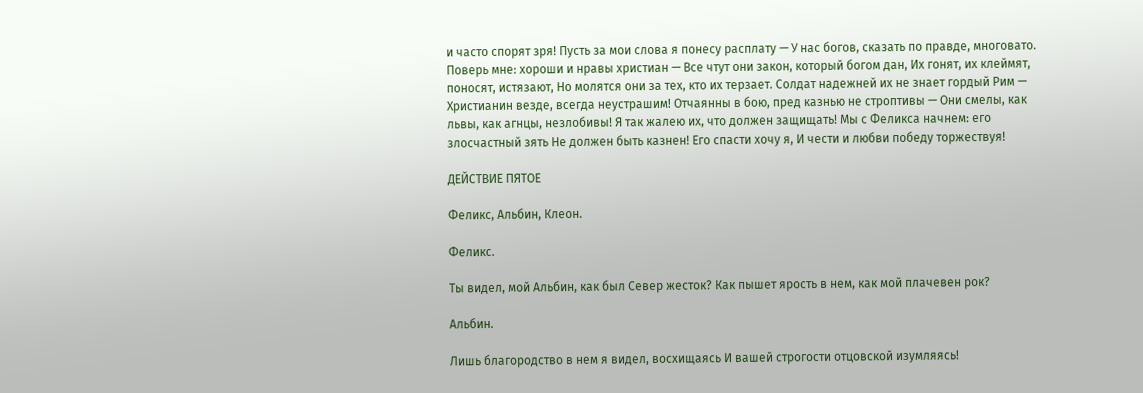и часто спорят зря! Пусть за мои слова я понесу расплату — У нас богов, сказать по правде, многовато. Поверь мне: хороши и нравы христиан — Все чтут они закон, который богом дан, Их гонят, их клеймят, поносят, истязают, Но молятся они за тех, кто их терзает. Солдат надежней их не знает гордый Рим — Христианин везде, всегда неустрашим! Отчаянны в бою, пред казнью не строптивы — Они смелы, как львы, как агнцы, незлобивы! Я так жалею их, что должен защищать! Мы с Феликса начнем: его злосчастный зять Не должен быть казнен! Его спасти хочу я, И чести и любви победу торжествуя!

ДЕЙСТВИЕ ПЯТОЕ

Феликс, Альбин, Клеон.

Феликс.

Ты видел, мой Альбин, как был Север жесток? Как пышет ярость в нем, как мой плачевен рок?

Альбин.

Лишь благородство в нем я видел, восхищаясь И вашей строгости отцовской изумляясь!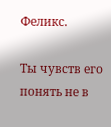Феликс.

Ты чувств его понять не в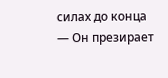силах до конца — Он презирает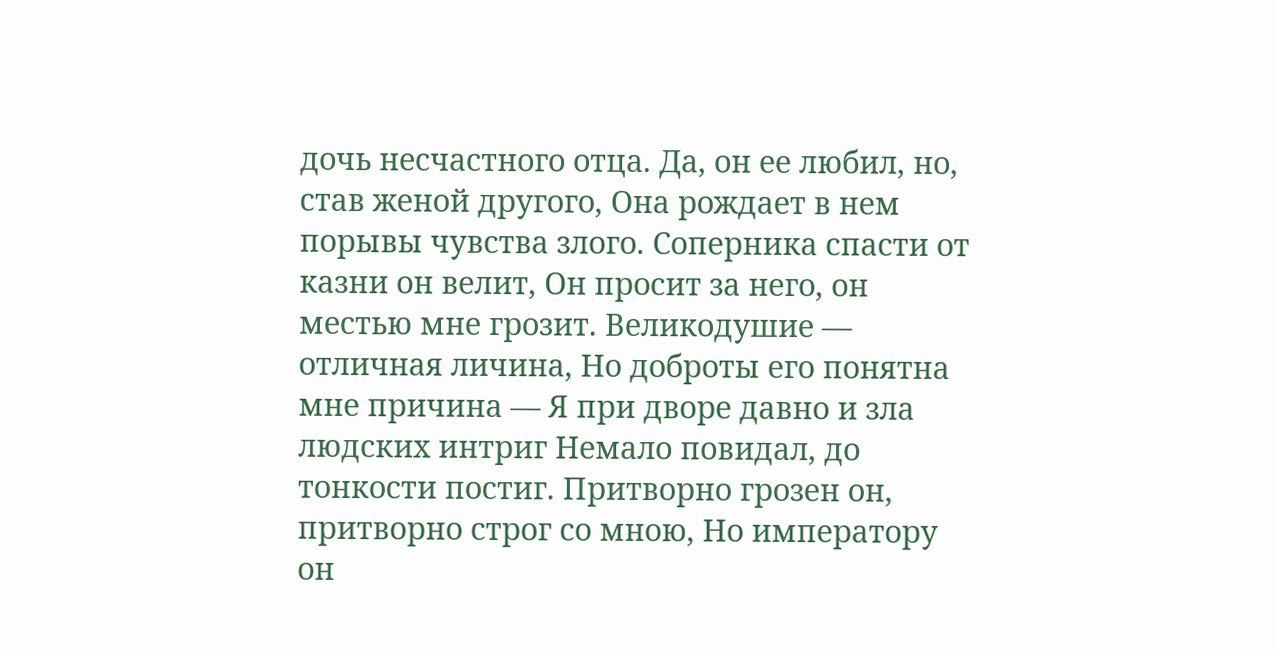дочь несчастного отца. Да, он ее любил, но, став женой другого, Она рождает в нем порывы чувства злого. Соперника спасти от казни он велит, Он просит за него, он местью мне грозит. Великодушие — отличная личина, Но доброты его понятна мне причина — Я при дворе давно и зла людских интриг Немало повидал, до тонкости постиг. Притворно грозен он, притворно строг со мною, Но императору он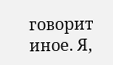говорит иное. Я,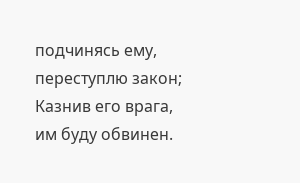подчинясь ему, переступлю закон; Казнив его врага, им буду обвинен.